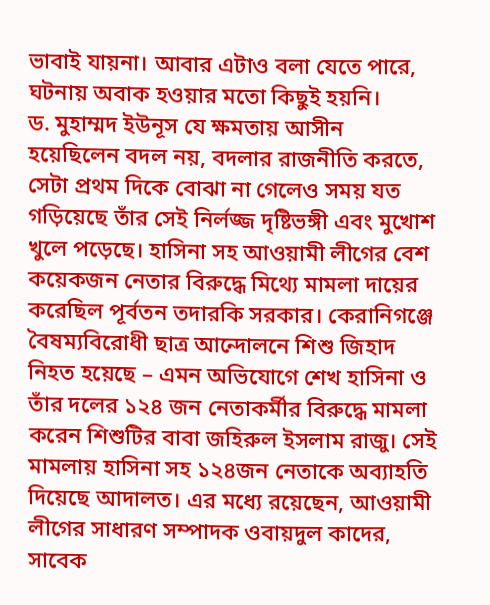ভাবাই যায়না। আবার এটাও বলা যেতে পারে, ঘটনায় অবাক হওয়ার মতো কিছুই হয়নি।
ড. মুহাম্মদ ইউনূস যে ক্ষমতায় আসীন হয়েছিলেন বদল নয়, বদলার রাজনীতি করতে, সেটা প্রথম দিকে বোঝা না গেলেও সময় যত গড়িয়েছে তাঁর সেই নির্লজ্জ দৃষ্টিভঙ্গী এবং মুখোশ খুলে পড়েছে। হাসিনা সহ আওয়ামী লীগের বেশ কয়েকজন নেতার বিরুদ্ধে মিথ্যে মামলা দায়ের করেছিল পূর্বতন তদারকি সরকার। কেরানিগঞ্জে বৈষম্যবিরোধী ছাত্র আন্দোলনে শিশু জিহাদ নিহত হয়েছে – এমন অভিযোগে শেখ হাসিনা ও তাঁর দলের ১২৪ জন নেতাকর্মীর বিরুদ্ধে মামলা করেন শিশুটির বাবা জহিরুল ইসলাম রাজু। সেই মামলায় হাসিনা সহ ১২৪জন নেতাকে অব্যাহতি দিয়েছে আদালত। এর মধ্যে রয়েছেন, আওয়ামী লীগের সাধারণ সম্পাদক ওবায়দুল কাদের, সাবেক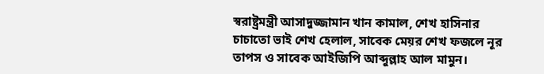স্বরাষ্ট্রমন্ত্রী আসাদুজ্জামান খান কামাল, শেখ হাসিনার চাচাতো ভাই শেখ হেলাল, সাবেক মেয়র শেখ ফজলে নূর তাপস ও সাবেক আইজিপি আব্দুল্লাহ আল মামুন।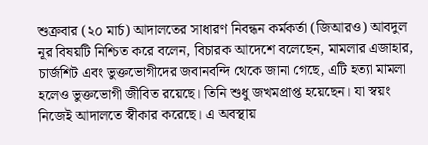শুক্রবার (২০ মার্চ) আদালতের সাধারণ নিবন্ধন কর্মকর্তা (জিআরও) আবদুল নূর বিষয়টি নিশ্চিত করে বলেন, বিচারক আদেশে বলেছেন, মামলার এজাহার, চার্জশিট এবং ভুক্তভোগীদের জবানবন্দি থেকে জানা গেছে, এটি হত্যা মামলা হলেও ভুক্তভোগী জীবিত রয়েছে। তিনি শুধু জখমপ্রাপ্ত হয়েছেন। যা স্বয়ং নিজেই আদালতে স্বীকার করেছে। এ অবস্থায়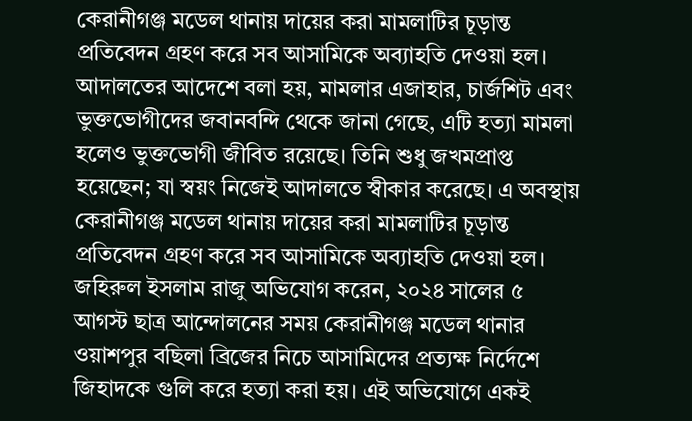কেরানীগঞ্জ মডেল থানায় দায়ের করা মামলাটির চূড়ান্ত প্রতিবেদন গ্রহণ করে সব আসামিকে অব্যাহতি দেওয়া হল। আদালতের আদেশে বলা হয়, মামলার এজাহার, চার্জশিট এবং ভুক্তভোগীদের জবানবন্দি থেকে জানা গেছে, এটি হত্যা মামলা হলেও ভুক্তভোগী জীবিত রয়েছে। তিনি শুধু জখমপ্রাপ্ত হয়েছেন; যা স্বয়ং নিজেই আদালতে স্বীকার করেছে। এ অবস্থায় কেরানীগঞ্জ মডেল থানায় দায়ের করা মামলাটির চূড়ান্ত প্রতিবেদন গ্রহণ করে সব আসামিকে অব্যাহতি দেওয়া হল।
জহিরুল ইসলাম রাজু অভিযোগ করেন, ২০২৪ সালের ৫ আগস্ট ছাত্র আন্দোলনের সময় কেরানীগঞ্জ মডেল থানার ওয়াশপুর বছিলা ব্রিজের নিচে আসামিদের প্রত্যক্ষ নির্দেশে জিহাদকে গুলি করে হত্যা করা হয়। এই অভিযোগে একই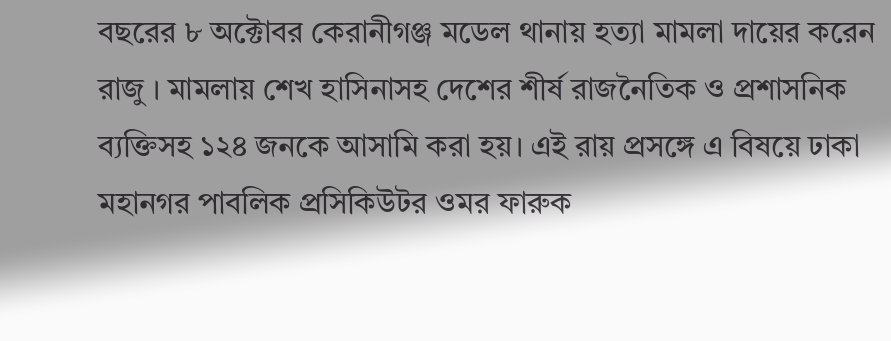বছরের ৮ অক্টোবর কেরানীগঞ্জ মডেল থানায় হত্যা মামলা দায়ের করেন রাজু । মামলায় শেখ হাসিনাসহ দেশের শীর্ষ রাজনৈতিক ও প্রশাসনিক ব্যক্তিসহ ১২৪ জনকে আসামি করা হয়। এই রায় প্রসঙ্গে এ বিষয়ে ঢাকা মহানগর পাবলিক প্রসিকিউটর ওমর ফারুক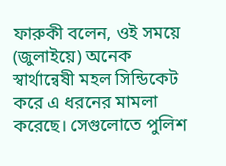ফারুকী বলেন, ওই সময়ে (জুলাইয়ে) অনেক স্বার্থান্বেষী মহল সিন্ডিকেট করে এ ধরনের মামলা করেছে। সেগুলোতে পুলিশ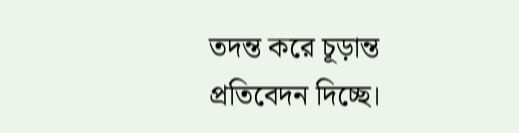তদন্ত করে চূড়ান্ত প্রতিবেদন দিচ্ছে।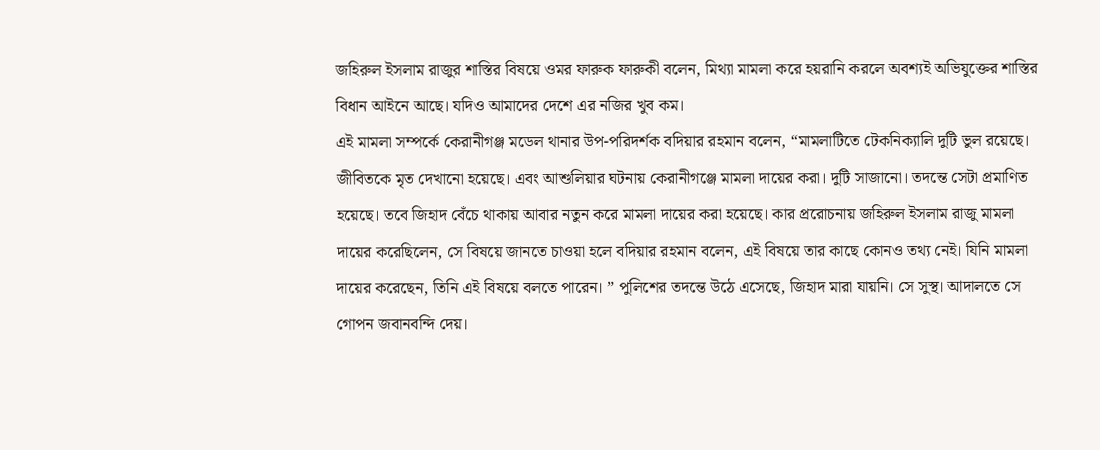জহিরুল ইসলাম রাজুর শাস্তির বিষয়ে ওমর ফারুক ফারুকী বলেন, মিথ্যা মামলা করে হয়রানি করলে অবশ্যই অভিযুক্তের শাস্তির বিধান আইনে আছে। যদিও আমাদের দেশে এর নজির খুব কম।
এই মামলা সম্পর্কে কেরানীগঞ্জ মডেল থানার উপ-পরিদর্শক বদিয়ার রহমান বলেন, “মামলাটিতে টেকনিক্যালি দুটি ভুল রয়েছে। জীবিতকে মৃত দেখানো হয়েছে। এবং আশুলিয়ার ঘটনায় কেরানীগঞ্জে মামলা দায়ের করা। দুটি সাজানো। তদন্তে সেটা প্রমাণিত হয়েছে। তবে জিহাদ বেঁচে থাকায় আবার নতুন করে মামলা দায়ের করা হয়েছে। কার প্ররোচনায় জহিরুল ইসলাম রাজু মামলা দায়ের করেছিলেন, সে বিষয়ে জানতে চাওয়া হলে বদিয়ার রহমান বলেন, এই বিষয়ে তার কাছে কোনও তথ্য নেই। যিনি মামলা দায়ের করেছেন, তিনি এই বিষয়ে বলতে পারেন। ” পুলিশের তদন্তে উঠে এসেছে, জিহাদ মারা যায়নি। সে সুস্থ। আদালতে সে গোপন জবানবন্দি দেয়।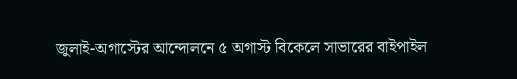জুলাই-অগাস্টের আন্দোলনে ৫ অগাস্ট বিকেলে সাভারের বাইপাইল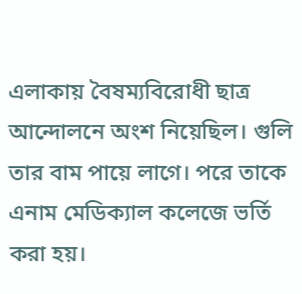এলাকায় বৈষম্যবিরোধী ছাত্র আন্দোলনে অংশ নিয়েছিল। গুলি তার বাম পায়ে লাগে। পরে তাকে এনাম মেডিক্যাল কলেজে ভর্তি করা হয়।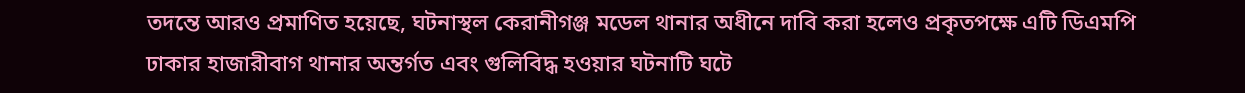তদন্তে আরও প্রমাণিত হয়েছে, ঘটনাস্থল কেরানীগঞ্জ মডেল থানার অধীনে দাবি করা হলেও প্রকৃতপক্ষে এটি ডিএমপি ঢাকার হাজারীবাগ থানার অন্তর্গত এবং গুলিবিদ্ধ হওয়ার ঘটনাটি ঘটে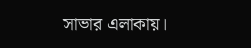সাভার এলাকায়।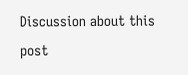Discussion about this post